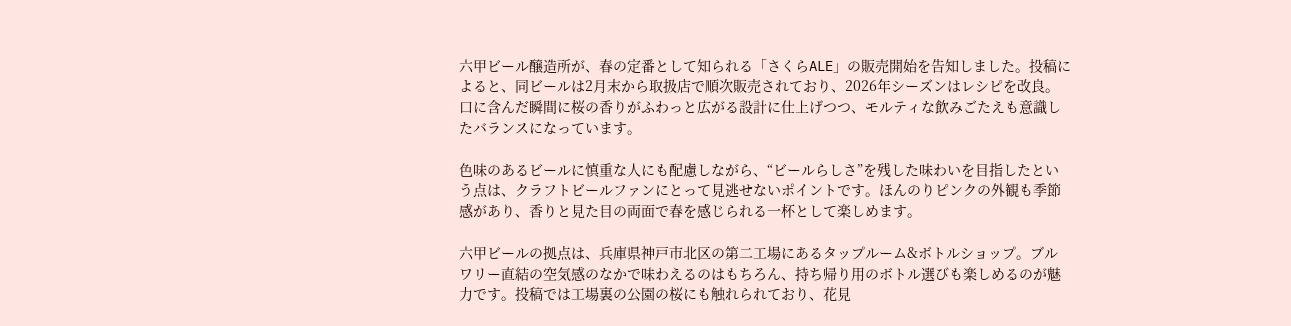六甲ビール醸造所が、春の定番として知られる「さくらALE」の販売開始を告知しました。投稿によると、同ビールは2月末から取扱店で順次販売されており、2026年シーズンはレシピを改良。口に含んだ瞬間に桜の香りがふわっと広がる設計に仕上げつつ、モルティな飲みごたえも意識したバランスになっています。

色味のあるビールに慎重な人にも配慮しながら、“ビールらしさ”を残した味わいを目指したという点は、クラフトビールファンにとって見逃せないポイントです。ほんのりピンクの外観も季節感があり、香りと見た目の両面で春を感じられる一杯として楽しめます。

六甲ビールの拠点は、兵庫県神戸市北区の第二工場にあるタップルーム&ボトルショップ。ブルワリー直結の空気感のなかで味わえるのはもちろん、持ち帰り用のボトル選びも楽しめるのが魅力です。投稿では工場裏の公園の桜にも触れられており、花見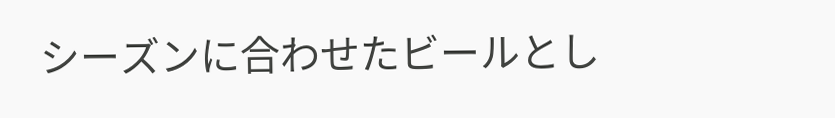シーズンに合わせたビールとし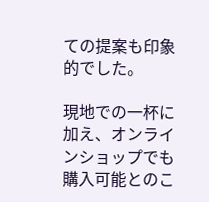ての提案も印象的でした。

現地での一杯に加え、オンラインショップでも購入可能とのこ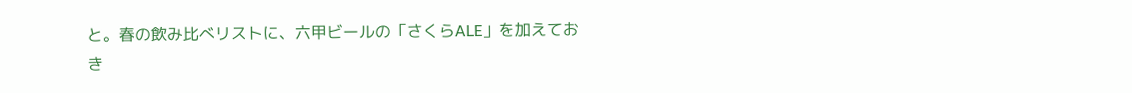と。春の飲み比べリストに、六甲ビールの「さくらALE」を加えておき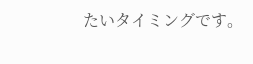たいタイミングです。